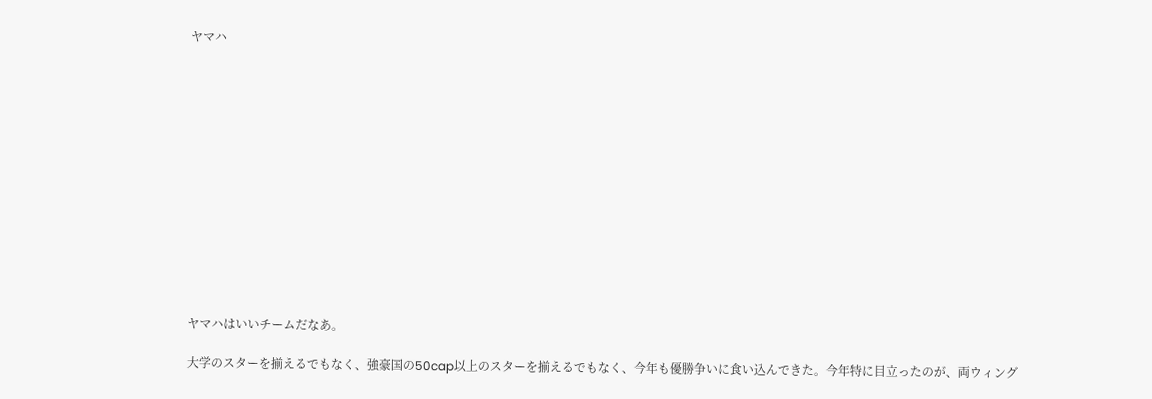ヤマハ














ヤマハはいいチームだなあ。

大学のスターを揃えるでもなく、強豪国の50cap以上のスターを揃えるでもなく、今年も優勝争いに食い込んできた。今年特に目立ったのが、両ウィング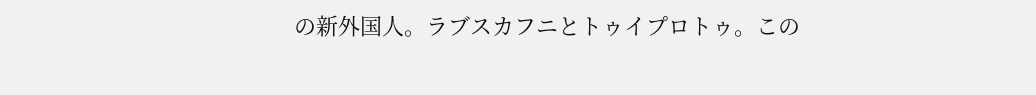の新外国人。ラブスカフニとトゥイプロトゥ。この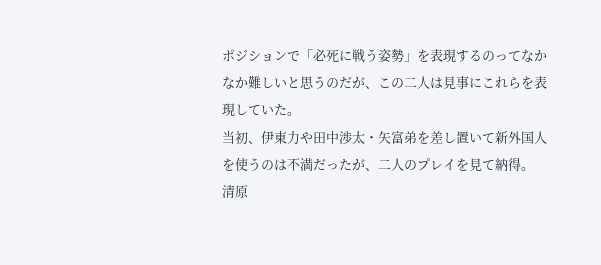ポジションで「必死に戦う姿勢」を表現するのってなかなか難しいと思うのだが、この二人は見事にこれらを表現していた。
当初、伊東力や田中渉太・矢富弟を差し置いて新外国人を使うのは不満だったが、二人のプレイを見て納得。
清原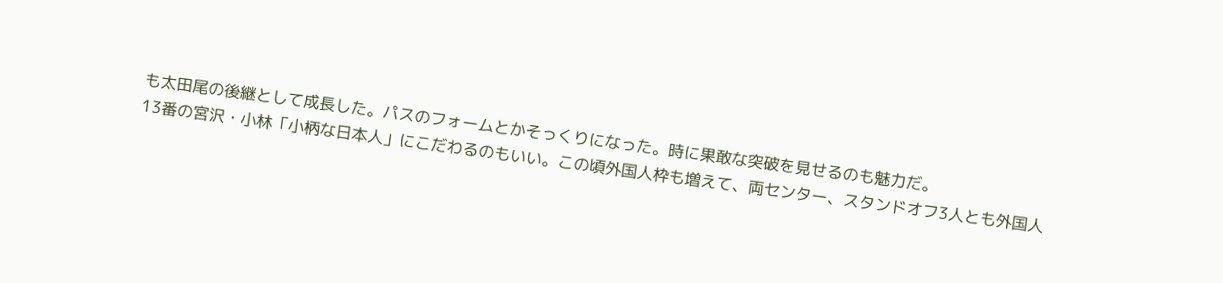も太田尾の後継として成長した。パスのフォームとかそっくりになった。時に果敢な突破を見せるのも魅力だ。
13番の宮沢・小林「小柄な日本人」にこだわるのもいい。この頃外国人枠も増えて、両センター、スタンドオフ3人とも外国人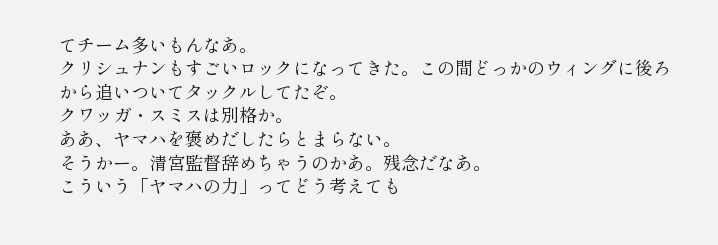てチーム多いもんなあ。
クリシュナンもすごいロックになってきた。この間どっかのウィングに後ろから追いついてタックルしてたぞ。
クワッガ・スミスは別格か。
ああ、ヤマハを褒めだしたらとまらない。
そうかー。清宮監督辞めちゃうのかあ。残念だなあ。
こういう「ヤマハの力」ってどう考えても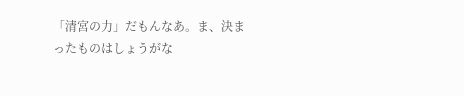「清宮の力」だもんなあ。ま、決まったものはしょうがな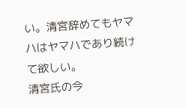い。清宮辞めてもヤマハはヤマハであり続けて欲しい。
清宮氏の今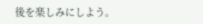後を楽しみにしよう。